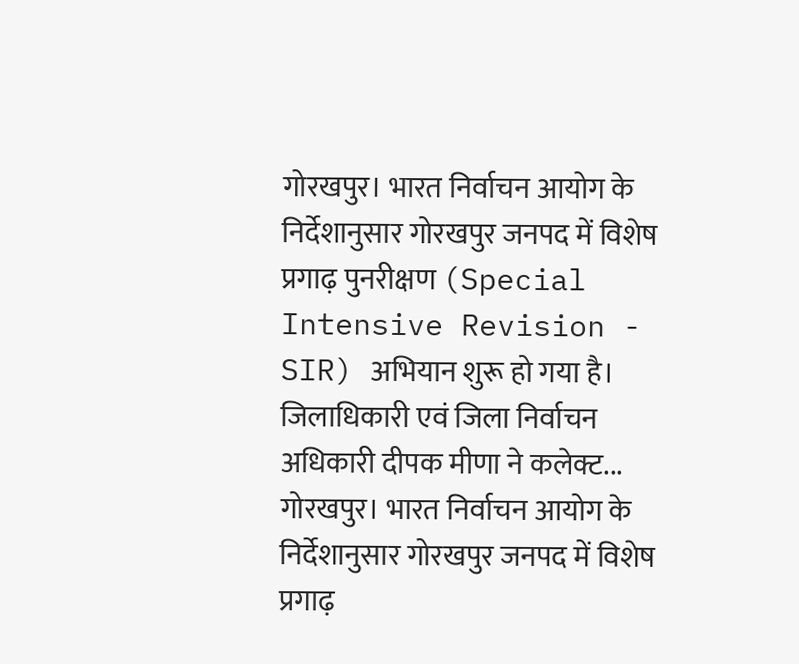गोरखपुर। भारत निर्वाचन आयोग के निर्देशानुसार गोरखपुर जनपद में विशेष प्रगाढ़ पुनरीक्षण (Special Intensive Revision - SIR) अभियान शुरू हो गया है। जिलाधिकारी एवं जिला निर्वाचन अधिकारी दीपक मीणा ने कलेक्ट...
गोरखपुर। भारत निर्वाचन आयोग के निर्देशानुसार गोरखपुर जनपद में विशेष प्रगाढ़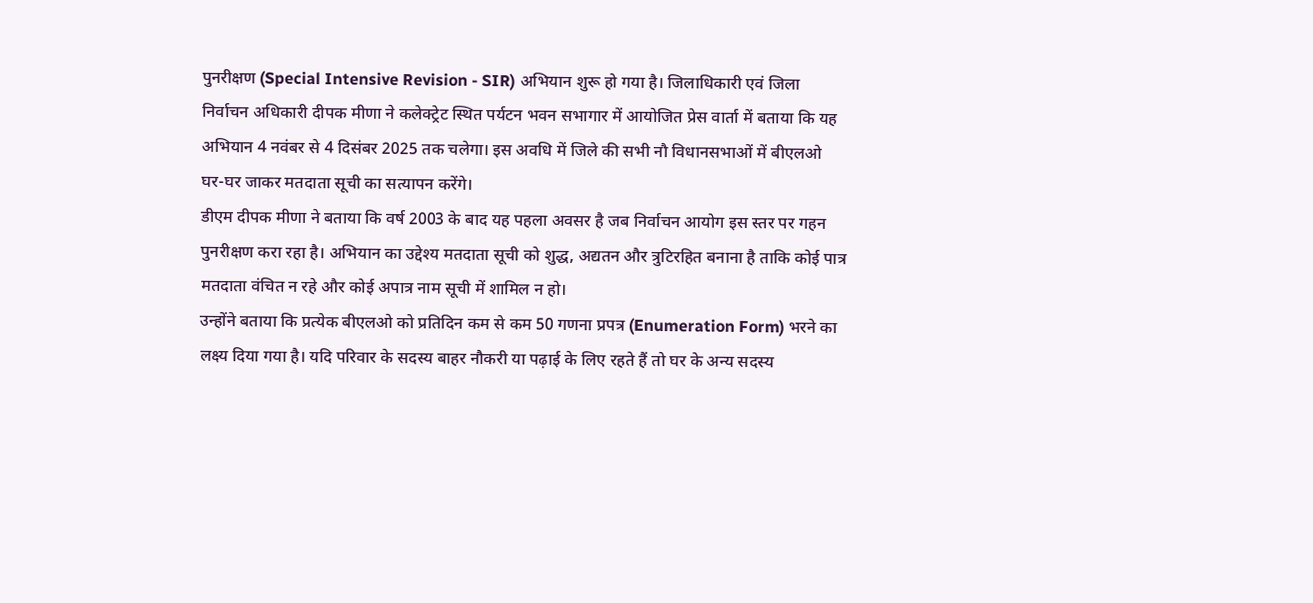पुनरीक्षण (Special Intensive Revision - SIR) अभियान शुरू हो गया है। जिलाधिकारी एवं जिला निर्वाचन अधिकारी दीपक मीणा ने कलेक्ट्रेट स्थित पर्यटन भवन सभागार में आयोजित प्रेस वार्ता में बताया कि यह अभियान 4 नवंबर से 4 दिसंबर 2025 तक चलेगा। इस अवधि में जिले की सभी नौ विधानसभाओं में बीएलओ घर-घर जाकर मतदाता सूची का सत्यापन करेंगे।
डीएम दीपक मीणा ने बताया कि वर्ष 2003 के बाद यह पहला अवसर है जब निर्वाचन आयोग इस स्तर पर गहन पुनरीक्षण करा रहा है। अभियान का उद्देश्य मतदाता सूची को शुद्ध, अद्यतन और त्रुटिरहित बनाना है ताकि कोई पात्र मतदाता वंचित न रहे और कोई अपात्र नाम सूची में शामिल न हो।
उन्होंने बताया कि प्रत्येक बीएलओ को प्रतिदिन कम से कम 50 गणना प्रपत्र (Enumeration Form) भरने का लक्ष्य दिया गया है। यदि परिवार के सदस्य बाहर नौकरी या पढ़ाई के लिए रहते हैं तो घर के अन्य सदस्य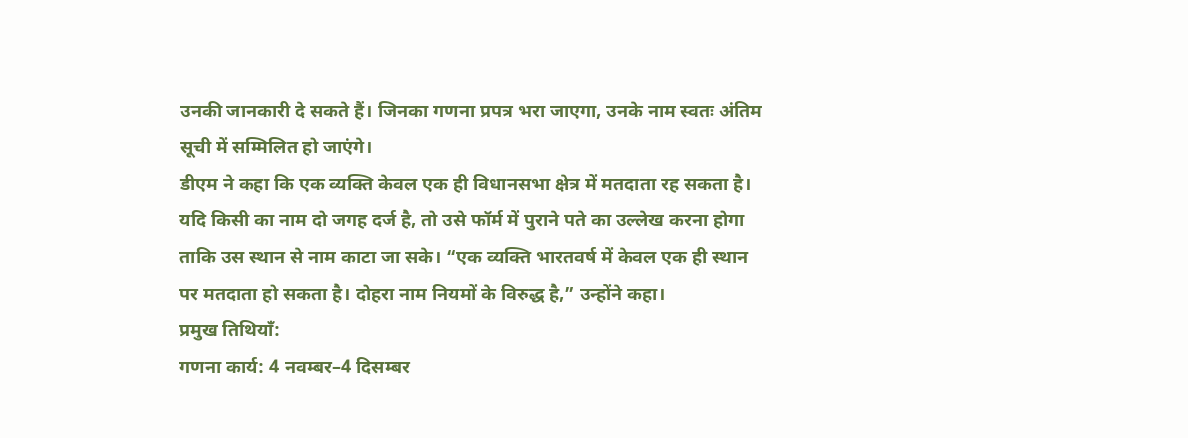उनकी जानकारी दे सकते हैं। जिनका गणना प्रपत्र भरा जाएगा, उनके नाम स्वतः अंतिम सूची में सम्मिलित हो जाएंगे।
डीएम ने कहा कि एक व्यक्ति केवल एक ही विधानसभा क्षेत्र में मतदाता रह सकता है। यदि किसी का नाम दो जगह दर्ज है, तो उसे फॉर्म में पुराने पते का उल्लेख करना होगा ताकि उस स्थान से नाम काटा जा सके। “एक व्यक्ति भारतवर्ष में केवल एक ही स्थान पर मतदाता हो सकता है। दोहरा नाम नियमों के विरुद्ध है,” उन्होंने कहा।
प्रमुख तिथियाँ:
गणना कार्य: 4 नवम्बर–4 दिसम्बर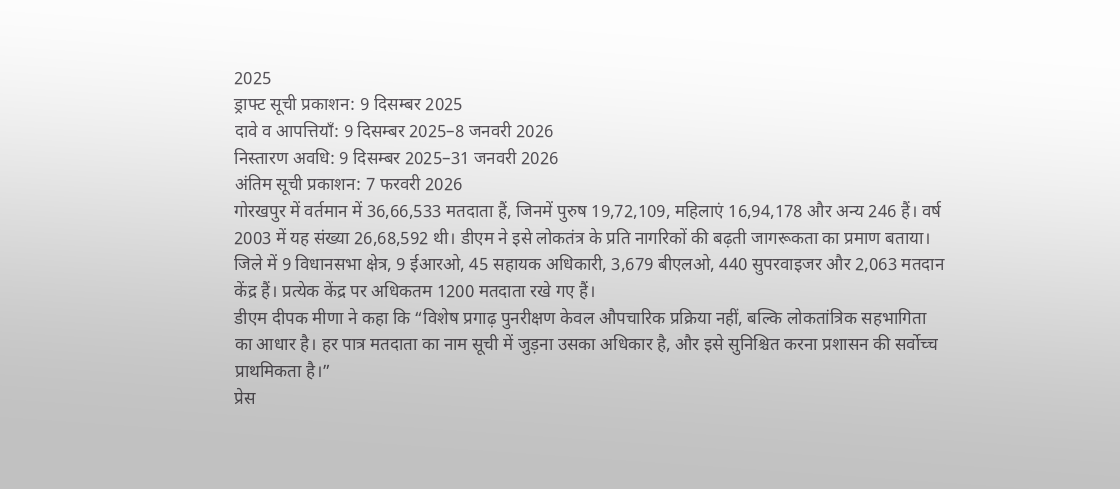2025
ड्राफ्ट सूची प्रकाशन: 9 दिसम्बर 2025
दावे व आपत्तियाँ: 9 दिसम्बर 2025–8 जनवरी 2026
निस्तारण अवधि: 9 दिसम्बर 2025–31 जनवरी 2026
अंतिम सूची प्रकाशन: 7 फरवरी 2026
गोरखपुर में वर्तमान में 36,66,533 मतदाता हैं, जिनमें पुरुष 19,72,109, महिलाएं 16,94,178 और अन्य 246 हैं। वर्ष 2003 में यह संख्या 26,68,592 थी। डीएम ने इसे लोकतंत्र के प्रति नागरिकों की बढ़ती जागरूकता का प्रमाण बताया।
जिले में 9 विधानसभा क्षेत्र, 9 ईआरओ, 45 सहायक अधिकारी, 3,679 बीएलओ, 440 सुपरवाइजर और 2,063 मतदान केंद्र हैं। प्रत्येक केंद्र पर अधिकतम 1200 मतदाता रखे गए हैं।
डीएम दीपक मीणा ने कहा कि “विशेष प्रगाढ़ पुनरीक्षण केवल औपचारिक प्रक्रिया नहीं, बल्कि लोकतांत्रिक सहभागिता का आधार है। हर पात्र मतदाता का नाम सूची में जुड़ना उसका अधिकार है, और इसे सुनिश्चित करना प्रशासन की सर्वोच्च प्राथमिकता है।”
प्रेस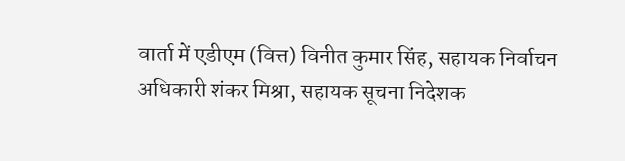वार्ता में एडीएम (वित्त) विनीत कुमार सिंह, सहायक निर्वाचन अधिकारी शंकर मिश्रा, सहायक सूचना निदेशक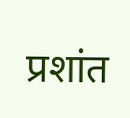प्रशांत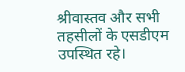श्रीवास्तव और सभी तहसीलों के एसडीएम उपस्थित रहे।